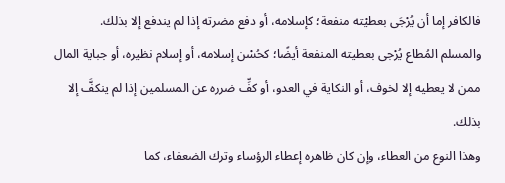فالكافر إما أن يُرْجَى بعطيْته منفعة؛ كإسلامه، أو دفع مضرته إذا لم يندفع إلا بذلك.
والمسلم المُطاع يُرْجى بعطيته المنفعة أيضًا؛ كحُسْن إسلامه، أو إسلام نظيره، أو جباية المال ممن لا يعطيه إلا لخوف، أو النكاية في العدو، أو كفِّ ضرره عن المسلمين إذا لم ينكفَّ إلا بذلك.
وهذا النوع من العطاء، وإن كان ظاهره إعطاء الرؤساء وترك الضعفاء، كما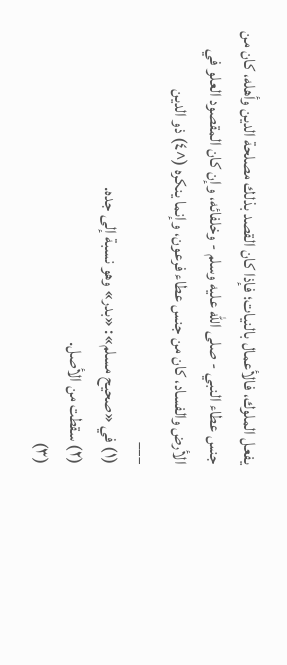يفعل الملوك، فالأعمال بالنيات؛ فإذا كان القصد بذلك مصلحة الدين وأهله، كان من جنس عطاء النبي - صلى الله عليه وسلم - وخلفائه، وإن كان المقصود العلو في الأرض والفساد، كان من جنس عطاء فرعون، وإنما ينكره (^٤) ذو الدين
___
(١) في «صحيح مسلم»: «بدر» وهو نسبة إلى جده.
(٢) سقطت من الأصل.
(٣)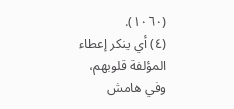(١٠٦٠).
(٤) أي ينكر إعطاء المؤلفة قلوبهم، وفي هامش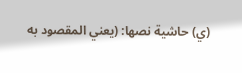(ي) حاشية نصها: (يعني المقصود به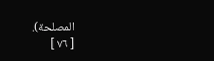المصلحة).
[ ٧٦ ]